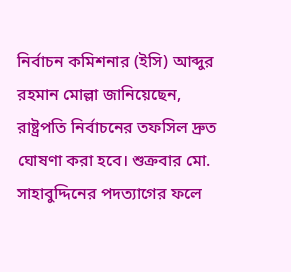নির্বাচন কমিশনার (ইসি) আব্দুর রহমান মোল্লা জানিয়েছেন, রাষ্ট্রপতি নির্বাচনের তফসিল দ্রুত ঘোষণা করা হবে। শুক্রবার মো. সাহাবুদ্দিনের পদত্যাগের ফলে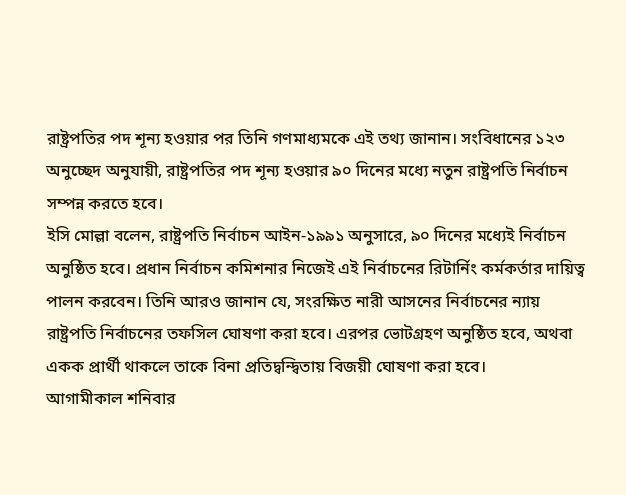রাষ্ট্রপতির পদ শূন্য হওয়ার পর তিনি গণমাধ্যমকে এই তথ্য জানান। সংবিধানের ১২৩ অনুচ্ছেদ অনুযায়ী, রাষ্ট্রপতির পদ শূন্য হওয়ার ৯০ দিনের মধ্যে নতুন রাষ্ট্রপতি নির্বাচন সম্পন্ন করতে হবে।
ইসি মোল্লা বলেন, রাষ্ট্রপতি নির্বাচন আইন-১৯৯১ অনুসারে, ৯০ দিনের মধ্যেই নির্বাচন অনুষ্ঠিত হবে। প্রধান নির্বাচন কমিশনার নিজেই এই নির্বাচনের রিটার্নিং কর্মকর্তার দায়িত্ব পালন করবেন। তিনি আরও জানান যে, সংরক্ষিত নারী আসনের নির্বাচনের ন্যায় রাষ্ট্রপতি নির্বাচনের তফসিল ঘোষণা করা হবে। এরপর ভোটগ্রহণ অনুষ্ঠিত হবে, অথবা একক প্রার্থী থাকলে তাকে বিনা প্রতিদ্বন্দ্বিতায় বিজয়ী ঘোষণা করা হবে।
আগামীকাল শনিবার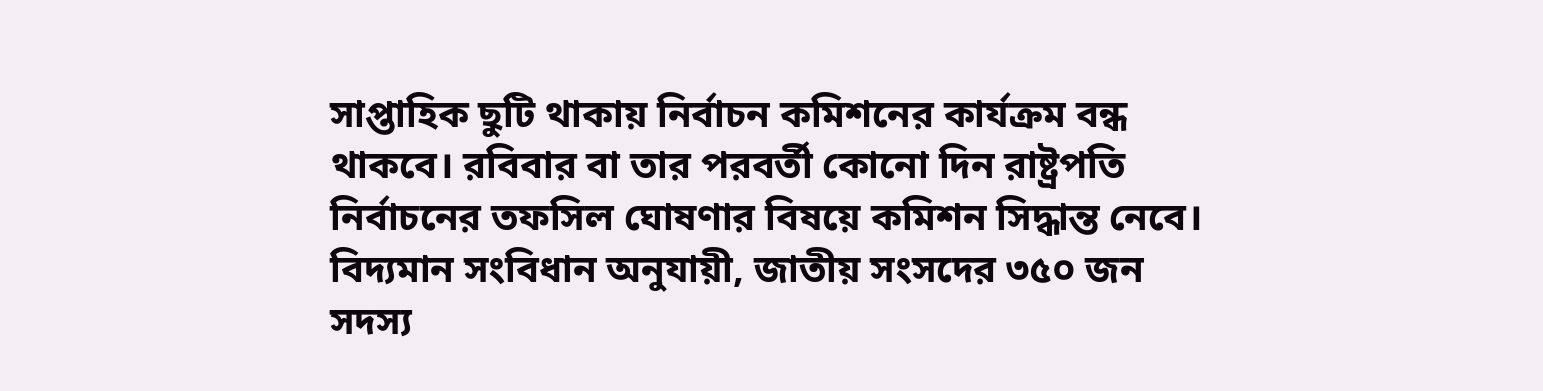সাপ্তাহিক ছুটি থাকায় নির্বাচন কমিশনের কার্যক্রম বন্ধ থাকবে। রবিবার বা তার পরবর্তী কোনো দিন রাষ্ট্রপতি নির্বাচনের তফসিল ঘোষণার বিষয়ে কমিশন সিদ্ধান্ত নেবে। বিদ্যমান সংবিধান অনুযায়ী, জাতীয় সংসদের ৩৫০ জন সদস্য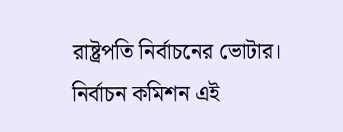রাষ্ট্রপতি নির্বাচনের ভোটার। নির্বাচন কমিশন এই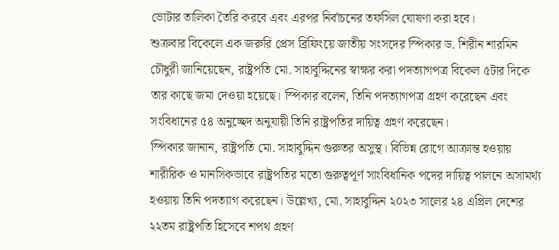ভোটার তালিকা তৈরি করবে এবং এরপর নির্বাচনের তফসিল ঘোষণা করা হবে।
শুক্রবার বিকেলে এক জরুরি প্রেস ব্রিফিংয়ে জাতীয় সংসদের স্পিকার ড. শিরীন শারমিন চৌধুরী জানিয়েছেন, রাষ্ট্রপতি মো. সাহাবুদ্দিনের স্বাক্ষর করা পদত্যাগপত্র বিকেল ৫টার দিকে তার কাছে জমা দেওয়া হয়েছে। স্পিকার বলেন, তিনি পদত্যাগপত্র গ্রহণ করেছেন এবং সংবিধানের ৫৪ অনুচ্ছেদ অনুযায়ী তিনি রাষ্ট্রপতির দায়িত্ব গ্রহণ করেছেন।
স্পিকার জানান, রাষ্ট্রপতি মো. সাহাবুদ্দিন গুরুতর অসুস্থ। বিভিন্ন রোগে আক্রান্ত হওয়ায় শারীরিক ও মানসিকভাবে রাষ্ট্রপতির মতো গুরুত্বপূর্ণ সাংবিধানিক পদের দায়িত্ব পালনে অসামর্থ্য হওয়ায় তিনি পদত্যাগ করেছেন। উল্লেখ্য, মো. সাহাবুদ্দিন ২০২৩ সালের ২৪ এপ্রিল দেশের ২২তম রাষ্ট্রপতি হিসেবে শপথ গ্রহণ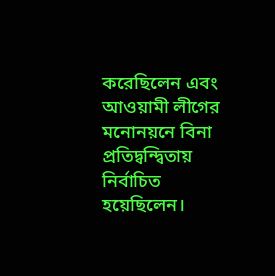করেছিলেন এবং আওয়ামী লীগের মনোনয়নে বিনা প্রতিদ্বন্দ্বিতায় নির্বাচিত হয়েছিলেন।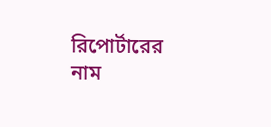রিপোর্টারের নাম